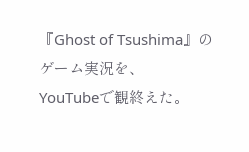『Ghost of Tsushima』のゲーム実況を、
YouTubeで観終えた。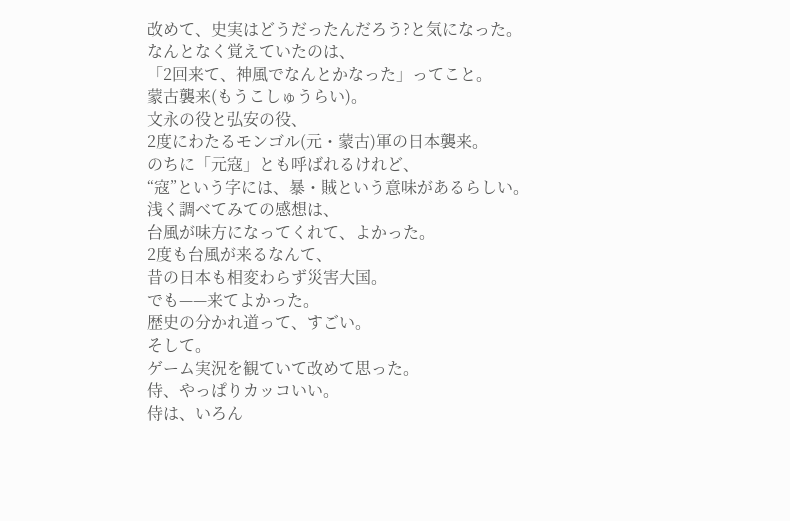改めて、史実はどうだったんだろう?と気になった。
なんとなく覚えていたのは、
「2回来て、神風でなんとかなった」ってこと。
蒙古襲来(もうこしゅうらい)。
文永の役と弘安の役、
2度にわたるモンゴル(元・蒙古)軍の日本襲来。
のちに「元寇」とも呼ばれるけれど、
“寇”という字には、暴・賊という意味があるらしい。
浅く調べてみての感想は、
台風が味方になってくれて、よかった。
2度も台風が来るなんて、
昔の日本も相変わらず災害大国。
でも——来てよかった。
歴史の分かれ道って、すごい。
そして。
ゲーム実況を観ていて改めて思った。
侍、やっぱりカッコいい。
侍は、いろん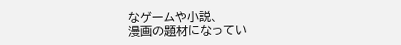なゲームや小説、
漫画の題材になってい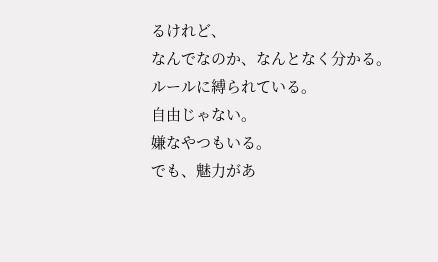るけれど、
なんでなのか、なんとなく分かる。
ルールに縛られている。
自由じゃない。
嫌なやつもいる。
でも、魅力があ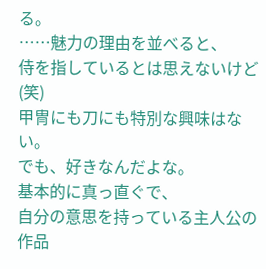る。
……魅力の理由を並べると、
侍を指しているとは思えないけど(笑)
甲冑にも刀にも特別な興味はない。
でも、好きなんだよな。
基本的に真っ直ぐで、
自分の意思を持っている主人公の作品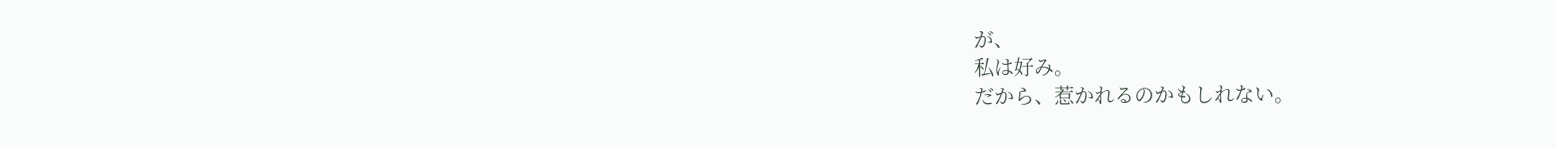が、
私は好み。
だから、惹かれるのかもしれない。